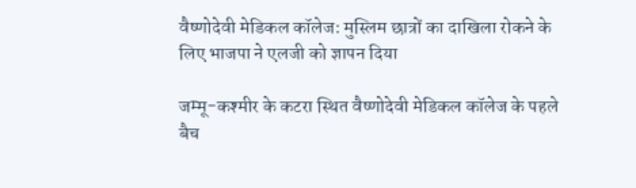वैष्णोदेवी मेडिकल कॉलेज: मुस्लिम छात्रों का दाखिला रोकने के लिए भाजपा ने एलजी को ज्ञापन दिया

जम्मू-कश्मीर के कटरा स्थित वैष्णोदेवी मेडिकल कॉलेज के पहले बैच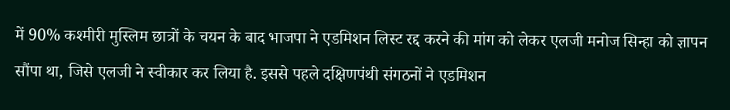में 90% कश्मीरी मुस्लिम छात्रों के चयन के बाद भाजपा ने एडमिशन लिस्ट रद्द करने की मांग को लेकर एलजी मनोज सिन्हा को ज्ञापन सौंपा था, जिसे एलजी ने स्वीकार कर लिया है. इससे पहले दक्षिणपंथी संगठनों ने एडमिशन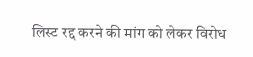लिस्ट रद्द करने की मांग को लेकर विरोध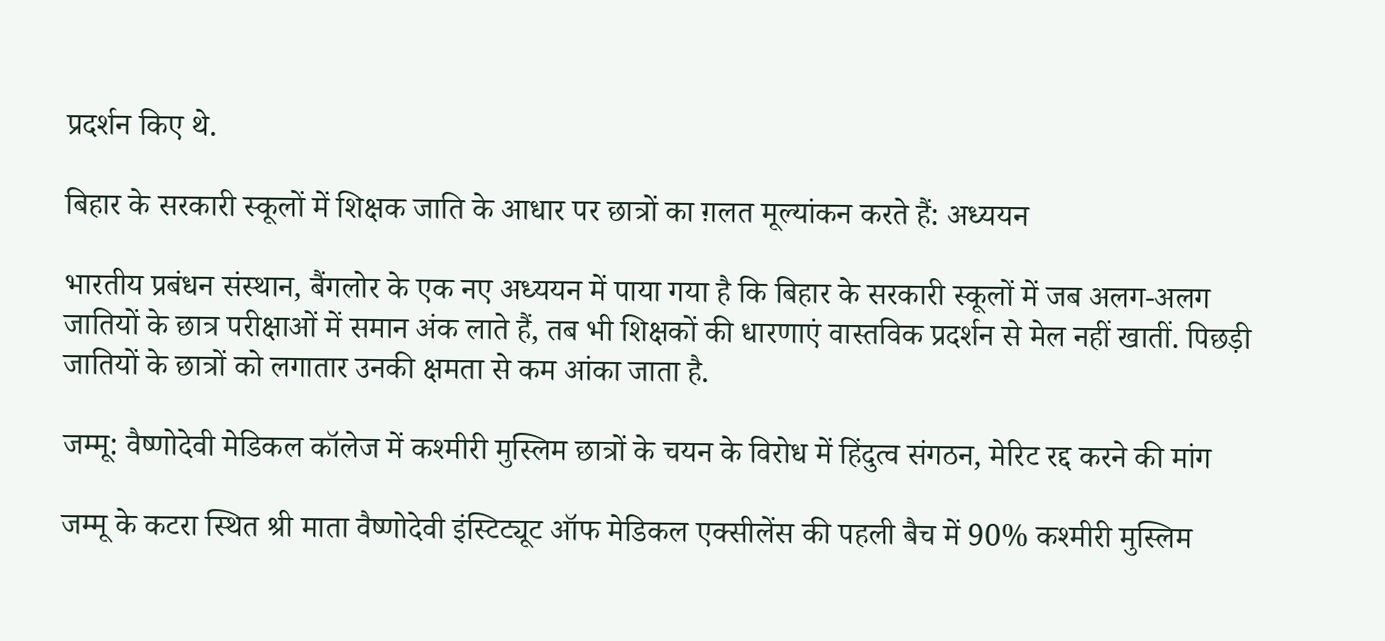प्रदर्शन किए थे.

बिहार के सरकारी स्कूलों में शिक्षक जाति के आधार पर छात्रों का ग़लत मूल्यांकन करते हैं: अध्ययन

भारतीय प्रबंधन संस्थान, बैंगलोर के एक नए अध्ययन में पाया गया है कि बिहार के सरकारी स्कूलों में जब अलग-अलग जातियों के छात्र परीक्षाओं में समान अंक लाते हैं, तब भी शिक्षकों की धारणाएं वास्तविक प्रदर्शन से मेल नहीं खातीं. पिछड़ी जातियों के छात्रों को लगातार उनकी क्षमता से कम आंका जाता है.

जम्मू: वैष्णोदेवी मेडिकल कॉलेज में कश्मीरी मुस्लिम छात्रों के चयन के विरोध में हिंदुत्व संगठन, मेरिट रद्द करने की मांग

जम्मू के कटरा स्थित श्री माता वैष्णोदेवी इंस्टिट्यूट ऑफ मेडिकल एक्सीलेंस की पहली बैच में 90% कश्मीरी मुस्लिम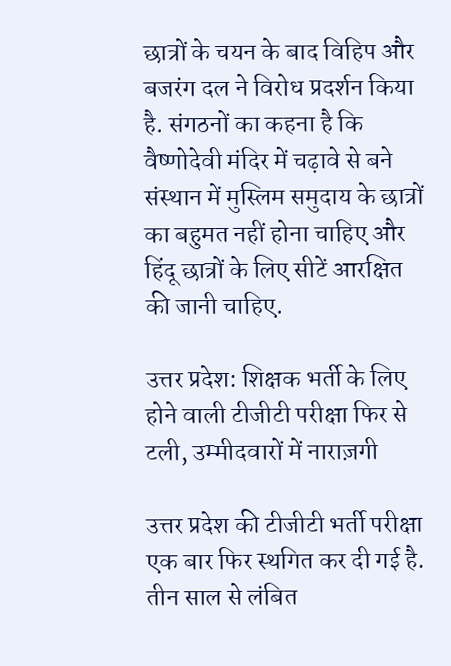छात्रों के चयन के बाद विहिप और बजरंग दल ने विरोध प्रदर्शन किया है. संगठनों का कहना है कि वैष्णोदेवी मंदिर में चढ़ावे से बने संस्थान में मुस्लिम समुदाय के छात्रों का बहुमत नहीं होना चाहिए और हिंदू छात्रों के लिए सीटें आरक्षित की जानी चाहिए.

उत्तर प्रदेश: शिक्षक भर्ती के लिए होने वाली टीजीटी परीक्षा फिर से टली, उम्मीदवारों में नाराज़गी

उत्तर प्रदेश की टीजीटी भर्ती परीक्षा एक बार फिर स्थगित कर दी गई है. तीन साल से लंबित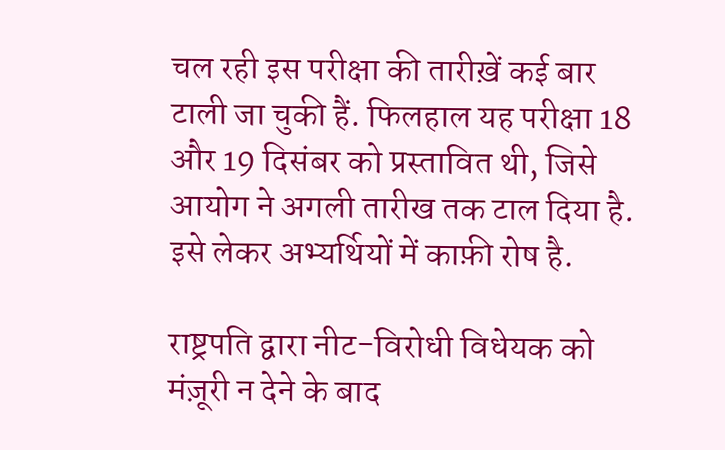चल रही इस परीक्षा की तारीख़ें कई बार टाली जा चुकी हैं. फिलहाल यह परीक्षा 18 और 19 दिसंबर को प्रस्तावित थी, जिसे आयोग ने अगली तारीख तक टाल दिया है. इसे लेकर अभ्यर्थियों में काफ़ी रोष है.

राष्ट्रपति द्वारा नीट-विरोधी विधेयक को मंज़ूरी न देने के बाद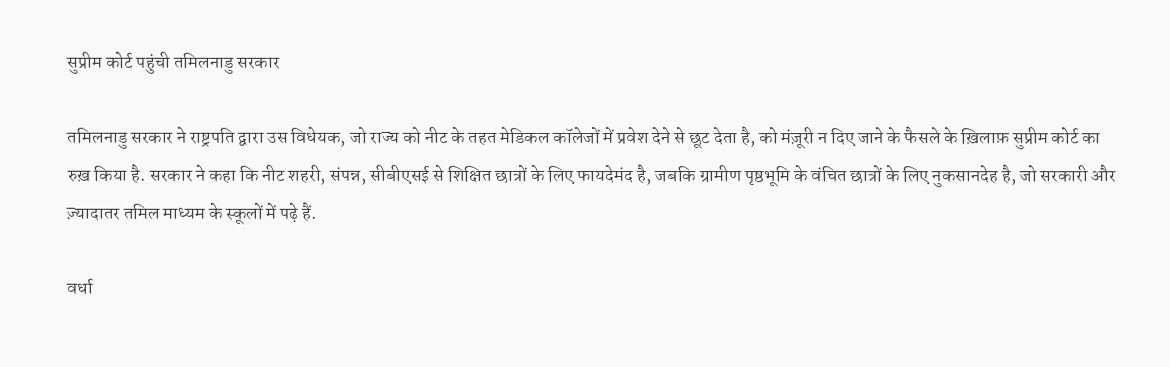सुप्रीम कोर्ट पहुंची तमिलनाडु सरकार

तमिलनाडु सरकार ने राष्ट्रपति द्वारा उस विधेयक, जो राज्य को नीट के तहत मेडिकल कॉलेजों में प्रवेश देने से छूट देता है, को मंज़ूरी न दिए जाने के फैसले के ख़िलाफ़ सुप्रीम कोर्ट का रुख़ किया है. सरकार ने कहा कि नीट शहरी, संपन्न, सीबीएसई से शिक्षित छात्रों के लिए फायदेमंद है, जबकि ग्रामीण पृष्ठभूमि के वंचित छात्रों के लिए नुकसानदेह है, जो सरकारी और ज़्यादातर तमिल माध्यम के स्कूलों में पढ़े हैं.

वर्धा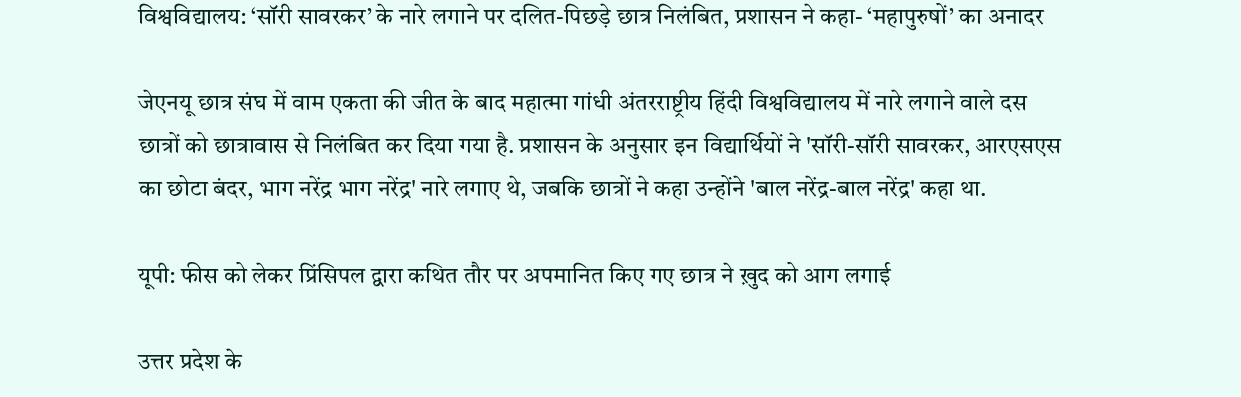विश्वविद्यालय: ‘सॉरी सावरकर’ के नारे लगाने पर दलित-पिछड़े छात्र निलंबित, प्रशासन ने कहा- ‘महापुरुषों’ का अनादर

जेएनयू छात्र संघ में वाम एकता की जीत के बाद महात्मा गांधी अंतरराष्ट्रीय हिंदी विश्वविद्यालय में नारे लगाने वाले दस छात्रों को छात्रावास से निलंबित कर दिया गया है. प्रशासन के अनुसार इन विद्यार्थियों ने 'सॉरी-सॉरी सावरकर, आरएसएस का छोटा बंदर, भाग नरेंद्र भाग नरेंद्र' नारे लगाए थे, जबकि छात्रों ने कहा उन्होंने 'बाल नरेंद्र-बाल नरेंद्र' कहा था.

यूपी: फीस को लेकर प्रिंसिपल द्वारा कथित तौर पर अपमानित किए गए छात्र ने ख़ुद को आग लगाई

उत्तर प्रदेश के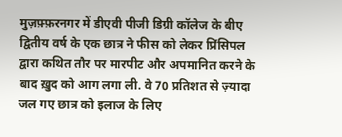मुज़फ़्फ़रनगर में डीएवी पीजी डिग्री कॉलेज के बीए द्वितीय वर्ष के एक छात्र ने फीस को लेकर प्रिंसिपल द्वारा कथित तौर पर मारपीट और अपमानित करने के बाद ख़ुद को आग लगा ली. वे 70 प्रतिशत से ज़्यादा जल गए छात्र को इलाज के लिए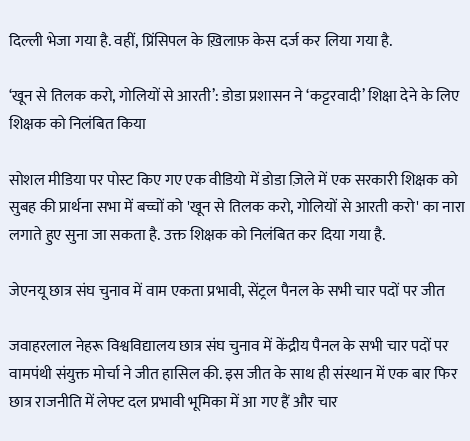दिल्ली भेजा गया है. वहीं, प्रिंसिपल के ख़िलाफ़ केस दर्ज कर लिया गया है.

‘खून से तिलक करो, गोलियों से आरती’: डोडा प्रशासन ने ‘कट्टरवादी’ शिक्षा देने के लिए शिक्षक को निलंबित किया

सोशल मीडिया पर पोस्ट किए गए एक वीडियो में डोडा ज़िले में एक सरकारी शिक्षक को सुबह की प्रार्थना सभा में बच्चों को 'खून से तिलक करो, गोलियों से आरती करो' का नारा लगाते हुए सुना जा सकता है. उक्त शिक्षक को निलंबित कर दिया गया है.

जेएनयू छात्र संघ चुनाव में वाम एकता प्रभावी, सेंट्रल पैनल के सभी चार पदों पर जीत

जवाहरलाल नेहरू विश्वविद्यालय छात्र संघ चुनाव में केंद्रीय पैनल के सभी चार पदों पर वामपंथी संयुक्त मोर्चा ने जीत हासिल की. इस जीत के साथ ही संस्थान में एक बार फिर छात्र राजनीति में लेफ्ट दल प्रभावी भूमिका में आ गए हैं और चार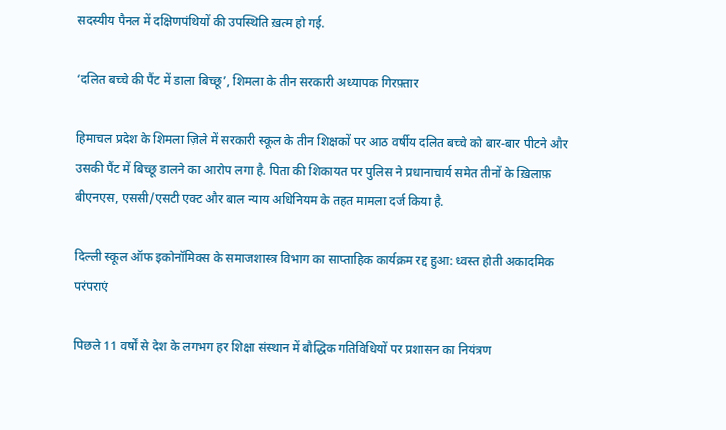सदस्यीय पैनल में दक्षिणपंथियों की उपस्थिति ख़त्म हो गई.

‘दलित बच्चे की पैंट में डाला बिच्छू’, शिमला के तीन सरकारी अध्यापक गिरफ़्तार

हिमाचल प्रदेश के शिमला ज़िले में सरकारी स्कूल के तीन शिक्षकों पर आठ वर्षीय दलित बच्चे को बार-बार पीटने और उसकी पैंट में बिच्छू डालने का आरोप लगा है. पिता की शिकायत पर पुलिस ने प्रधानाचार्य समेत तीनों के ख़िलाफ़ बीएनएस, एससी/एसटी एक्ट और बाल न्याय अधिनियम के तहत मामला दर्ज किया है.

दिल्ली स्कूल ऑफ इकोनॉमिक्स के समाजशास्त्र विभाग का साप्ताहिक कार्यक्रम रद्द हुआ: ध्वस्त होती अकादमिक परंपराएं

पिछले 11 वर्षों से देश के लगभग हर शिक्षा संस्थान में बौद्धिक गतिविधियों पर प्रशासन का नियंत्रण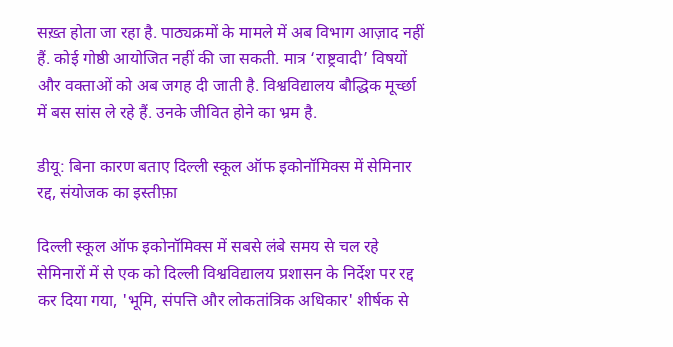सख़्त होता जा रहा है. पाठ्यक्रमों के मामले में अब विभाग आज़ाद नहीं हैं. कोई गोष्ठी आयोजित नहीं की जा सकती. मात्र ‘राष्ट्रवादी’ विषयों और वक्ताओं को अब जगह दी जाती है. विश्वविद्यालय बौद्धिक मूर्च्छा में बस सांस ले रहे हैं. उनके जीवित होने का भ्रम है.

डीयू: बिना कारण बताए दिल्ली स्कूल ऑफ इकोनॉमिक्स में सेमिनार रद्द, संयोजक का इस्तीफ़ा

दिल्ली स्कूल ऑफ इकोनॉमिक्स में सबसे लंबे समय से चल रहे सेमिनारों में से एक को दिल्ली विश्वविद्यालय प्रशासन के निर्देश पर रद्द कर दिया गया, 'भूमि, संपत्ति और लोकतांत्रिक अधिकार' शीर्षक से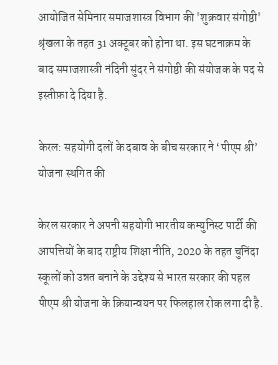आयोजित सेमिनार समाजशास्त्र विभाग की 'शुक्रवार संगोष्ठी' श्रृंखला के तहत 31 अक्टूबर को होना था. इस घटनाक्रम के बाद समाजशास्त्री नंदिनी सुंदर ने संगोष्ठी की संयोजक के पद से इस्तीफ़ा दे दिया है.

केरल: सहयोगी दलों के दबाव के बीच सरकार ने ‘पीएम श्री’ योजना स्थगित की

केरल सरकार ने अपनी सहयोगी भारतीय कम्युनिस्ट पार्टी की आपत्तियों के बाद राष्ट्रीय शिक्षा नीति, 2020 के तहत चुनिंदा स्कूलों को उन्नत बनाने के उद्देश्य से भारत सरकार की पहल पीएम श्री योजना के क्रियान्वयन पर फिलहाल रोक लगा दी है.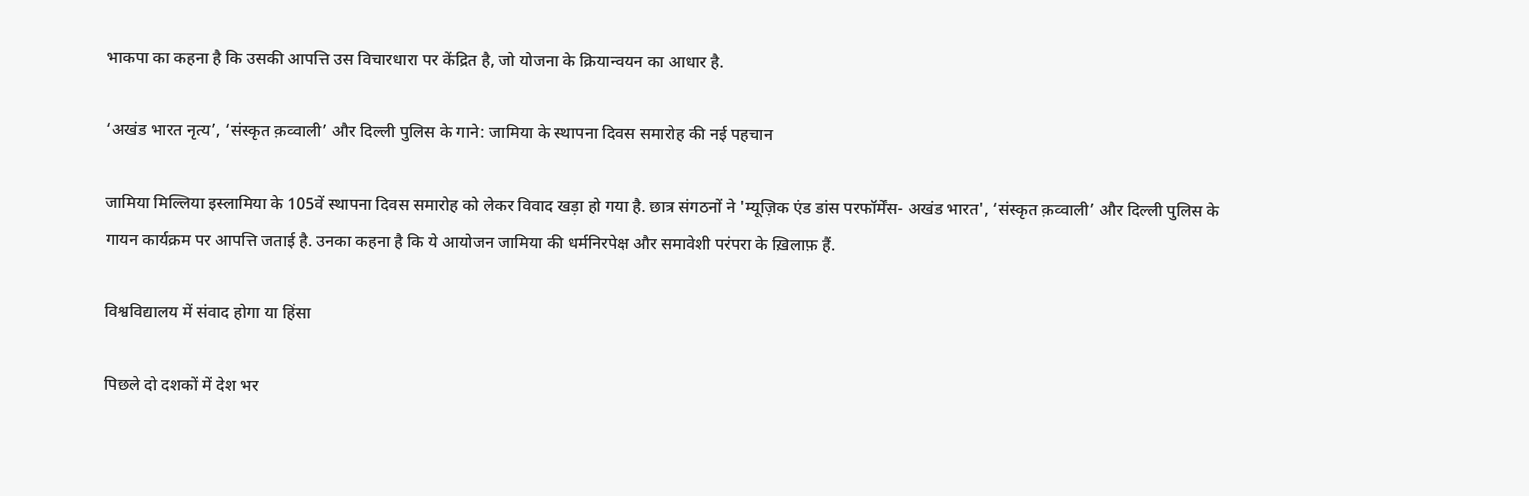भाकपा का कहना है कि उसकी आपत्ति उस विचारधारा पर केंद्रित है, जो योजना के क्रियान्वयन का आधार है.

‘अखंड भारत नृत्य’, ‘संस्कृत क़व्वाली’ और दिल्ली पुलिस के गाने: जामिया के स्थापना दिवस समारोह की नई पहचान

जामिया मिल्लिया इस्लामिया के 105वें स्थापना दिवस समारोह को लेकर विवाद खड़ा हो गया है. छात्र संगठनों ने 'म्यूज़िक एंड डांस परफॉर्मेंस- अखंड भारत', ‘संस्कृत क़व्वाली’ और दिल्ली पुलिस के गायन कार्यक्रम पर आपत्ति जताई है. उनका कहना है कि ये आयोजन जामिया की धर्मनिरपेक्ष और समावेशी परंपरा के ख़िलाफ़ हैं.

विश्वविद्यालय में संवाद होगा या हिंसा

पिछले दो दशकों में देश भर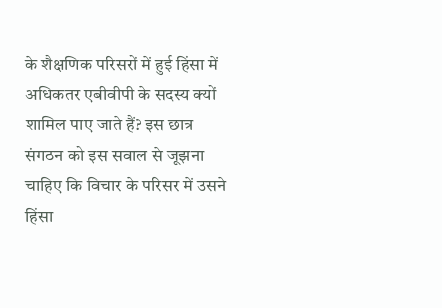के शैक्षणिक परिसरों में हुई हिंसा में अधिकतर एबीवीपी के सदस्य क्यों शामिल पाए जाते हैं? इस छात्र संगठन को इस सवाल से जूझना चाहिए कि विचार के परिसर में उसने हिंसा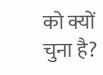को क्यों चुना है?